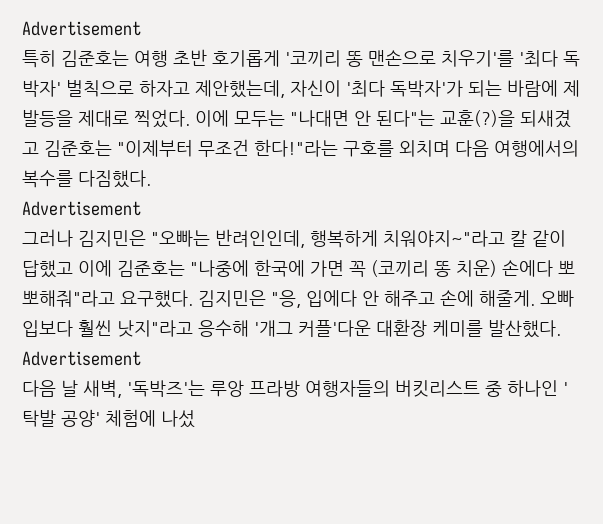Advertisement
특히 김준호는 여행 초반 호기롭게 '코끼리 똥 맨손으로 치우기'를 '최다 독박자' 벌칙으로 하자고 제안했는데, 자신이 '최다 독박자'가 되는 바람에 제 발등을 제대로 찍었다. 이에 모두는 "나대면 안 된다"는 교훈(?)을 되새겼고 김준호는 "이제부터 무조건 한다!"라는 구호를 외치며 다음 여행에서의 복수를 다짐했다.
Advertisement
그러나 김지민은 "오빠는 반려인인데, 행복하게 치워야지~"라고 칼 같이 답했고 이에 김준호는 "나중에 한국에 가면 꼭 (코끼리 똥 치운) 손에다 뽀뽀해줘"라고 요구했다. 김지민은 "응, 입에다 안 해주고 손에 해줄게. 오빠 입보다 훨씬 낫지"라고 응수해 '개그 커플'다운 대환장 케미를 발산했다.
Advertisement
다음 날 새벽, '독박즈'는 루앙 프라방 여행자들의 버킷리스트 중 하나인 '탁발 공양' 체험에 나섰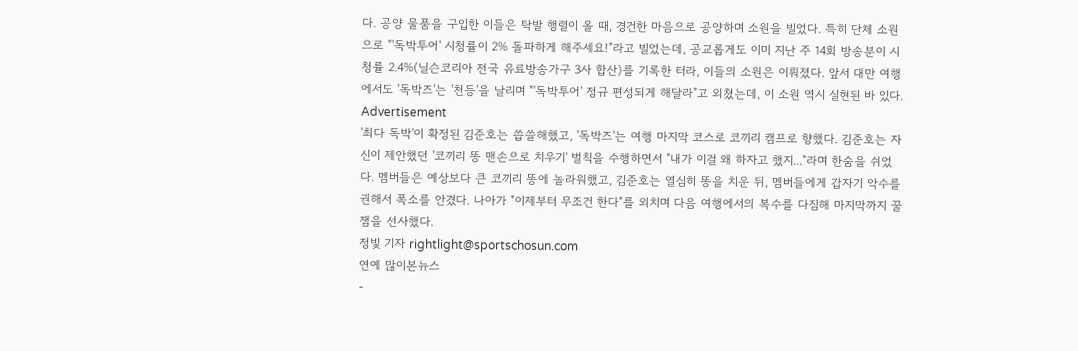다. 공양 물품을 구입한 이들은 탁발 행렬이 올 때, 경건한 마음으로 공양하며 소원을 빌었다. 특히 단체 소원으로 "'독박투어' 시청률이 2% 돌파하게 해주세요!"라고 빌었는데, 공교롭게도 이미 지난 주 14회 방송분이 시청률 2.4%(닐슨코리아 전국 유료방송가구 3사 합산)를 기록한 터라, 이들의 소원은 이뤄졌다. 앞서 대만 여행에서도 '독박즈'는 '천등'을 날리며 "'독박투어' 정규 편성되게 해달라"고 외쳤는데, 이 소원 역시 실현된 바 있다.
Advertisement
'최다 독박'이 확정된 김준호는 씁쓸해했고, '독박즈'는 여행 마지막 코스로 코끼리 캠프로 향했다. 김준호는 자신이 제안했던 '코끼리 똥 맨손으로 치우기' 벌칙을 수행하면서 "내가 이걸 왜 하자고 했지..."라며 한숨을 쉬었다. 멤버들은 예상보다 큰 코끼리 똥에 놀라워했고, 김준호는 열심히 똥을 치운 뒤, 멤버들에게 갑자기 악수를 권해서 폭소를 안겼다. 나아가 "이제부터 무조건 한다"를 외치며 다음 여행에서의 복수를 다짐해 마지막까지 꿀잼을 선사했다.
정빛 기자 rightlight@sportschosun.com
연예 많이본뉴스
-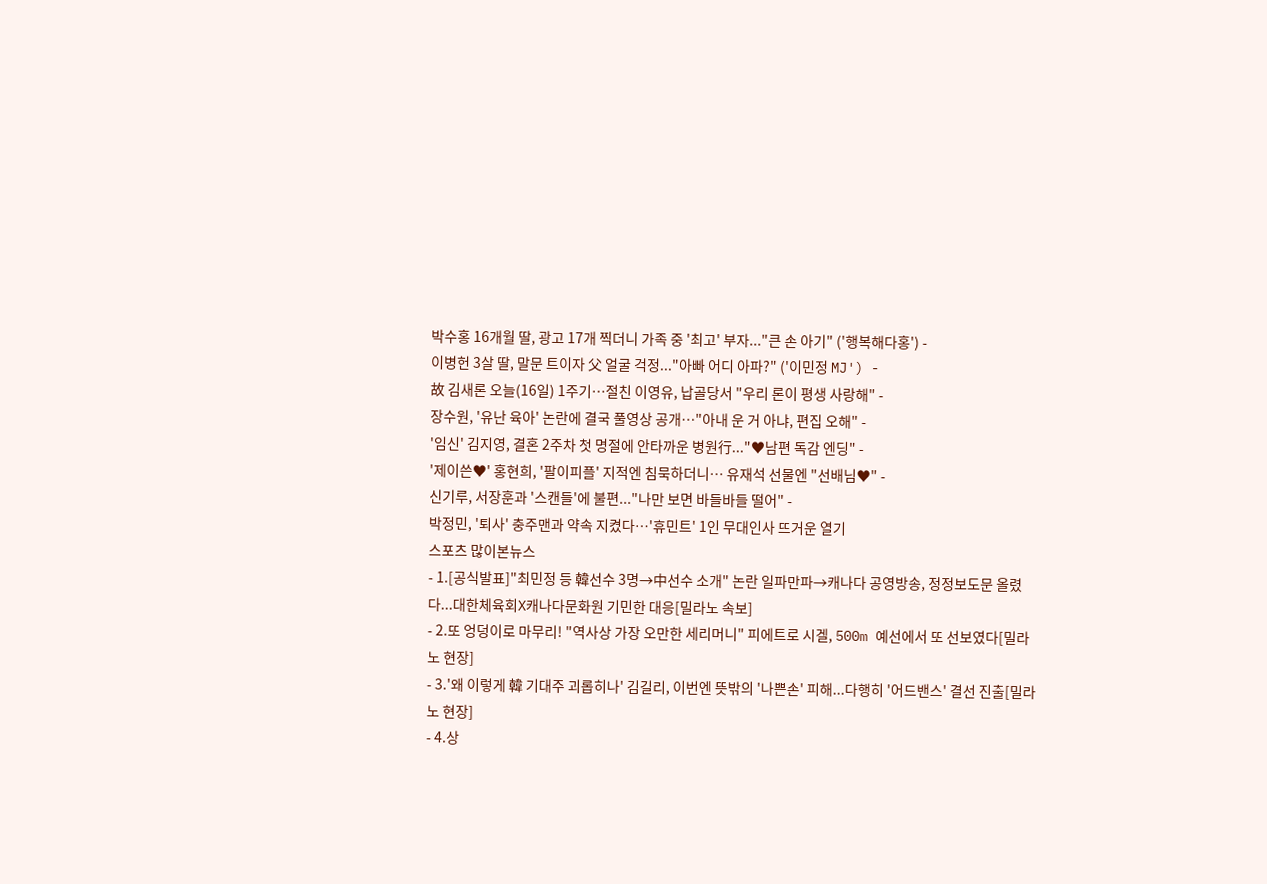박수홍 16개월 딸, 광고 17개 찍더니 가족 중 '최고' 부자..."큰 손 아기" ('행복해다홍') -
이병헌 3살 딸, 말문 트이자 父 얼굴 걱정..."아빠 어디 아파?" ('이민정 MJ') -
故 김새론 오늘(16일) 1주기…절친 이영유, 납골당서 "우리 론이 평생 사랑해" -
장수원, '유난 육아' 논란에 결국 풀영상 공개…"아내 운 거 아냐, 편집 오해" -
'임신' 김지영, 결혼 2주차 첫 명절에 안타까운 병원行..."♥남편 독감 엔딩" -
'제이쓴♥' 홍현희, '팔이피플' 지적엔 침묵하더니… 유재석 선물엔 "선배님♥" -
신기루, 서장훈과 '스캔들'에 불편..."나만 보면 바들바들 떨어" -
박정민, '퇴사' 충주맨과 약속 지켰다…'휴민트' 1인 무대인사 뜨거운 열기
스포츠 많이본뉴스
- 1.[공식발표]"최민정 등 韓선수 3명→中선수 소개" 논란 일파만파→캐나다 공영방송, 정정보도문 올렸다...대한체육회X캐나다문화원 기민한 대응[밀라노 속보]
- 2.또 엉덩이로 마무리! "역사상 가장 오만한 세리머니" 피에트로 시겔, 500m 예선에서 또 선보였다[밀라노 현장]
- 3.'왜 이렇게 韓 기대주 괴롭히나' 김길리, 이번엔 뜻밖의 '나쁜손' 피해...다행히 '어드밴스' 결선 진출[밀라노 현장]
- 4.상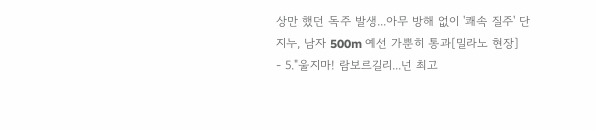상만 했던 독주 발생...아무 방해 없이 '쾌속 질주' 단지누, 남자 500m 예선 가뿐히 통과[밀라노 현장]
- 5."울지마! 람보르길리...넌 최고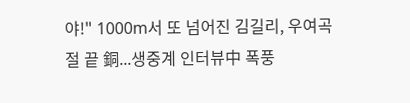야!" 1000m서 또 넘어진 김길리, 우여곡절 끝 銅...생중계 인터뷰中 폭풍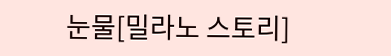눈물[밀라노 스토리]